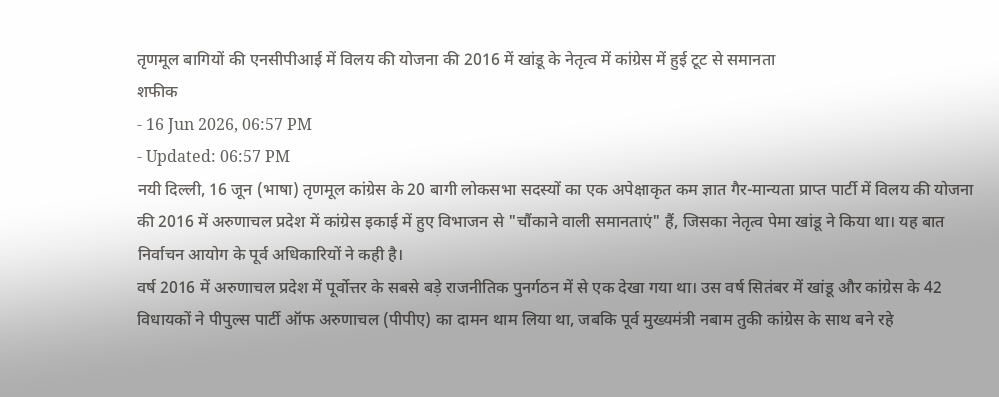तृणमूल बागियों की एनसीपीआई में विलय की योजना की 2016 में खांडू के नेतृत्व में कांग्रेस में हुई टूट से समानता
शफीक
- 16 Jun 2026, 06:57 PM
- Updated: 06:57 PM
नयी दिल्ली, 16 जून (भाषा) तृणमूल कांग्रेस के 20 बागी लोकसभा सदस्यों का एक अपेक्षाकृत कम ज्ञात गैर-मान्यता प्राप्त पार्टी में विलय की योजना की 2016 में अरुणाचल प्रदेश में कांग्रेस इकाई में हुए विभाजन से "चौंकाने वाली समानताएं" हैं, जिसका नेतृत्व पेमा खांडू ने किया था। यह बात निर्वाचन आयोग के पूर्व अधिकारियों ने कही है।
वर्ष 2016 में अरुणाचल प्रदेश में पूर्वोत्तर के सबसे बड़े राजनीतिक पुनर्गठन में से एक देखा गया था। उस वर्ष सितंबर में खांडू और कांग्रेस के 42 विधायकों ने पीपुल्स पार्टी ऑफ अरुणाचल (पीपीए) का दामन थाम लिया था, जबकि पूर्व मुख्यमंत्री नबाम तुकी कांग्रेस के साथ बने रहे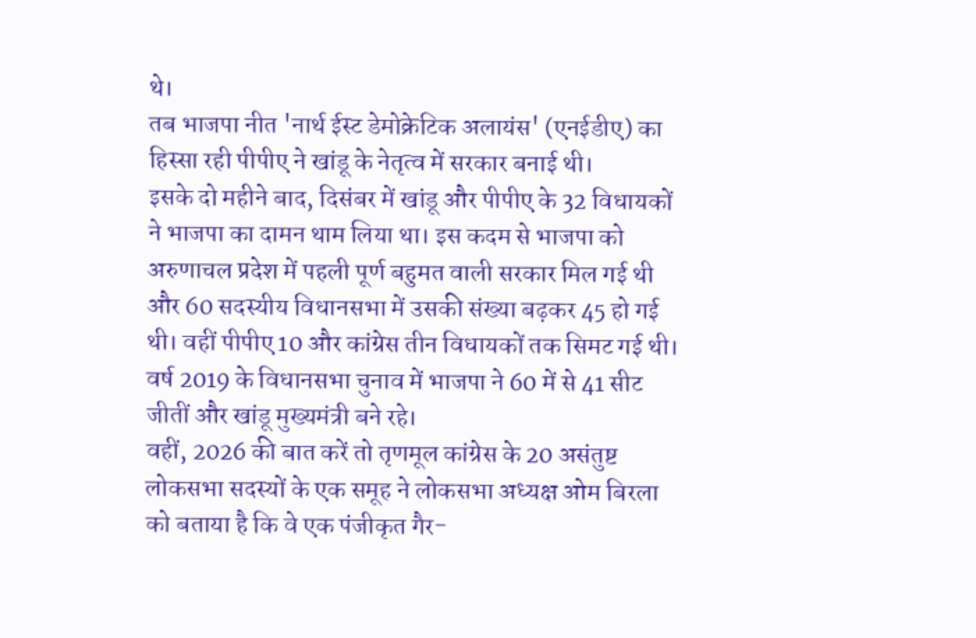थे।
तब भाजपा नीत 'नार्थ ईस्ट डेमोक्रेटिक अलायंस' (एनईडीए) का हिस्सा रही पीपीए ने खांडू के नेतृत्व में सरकार बनाई थी।
इसके दो महीने बाद, दिसंबर में खांडू और पीपीए के 32 विधायकों ने भाजपा का दामन थाम लिया था। इस कदम से भाजपा को अरुणाचल प्रदेश में पहली पूर्ण बहुमत वाली सरकार मिल गई थी और 60 सदस्यीय विधानसभा में उसकी संख्या बढ़कर 45 हो गई थी। वहीं पीपीए 10 और कांग्रेस तीन विधायकों तक सिमट गई थी।
वर्ष 2019 के विधानसभा चुनाव में भाजपा ने 60 में से 41 सीट जीतीं और खांडू मुख्यमंत्री बने रहे।
वहीं, 2026 की बात करें तो तृणमूल कांग्रेस के 20 असंतुष्ट लोकसभा सदस्यों के एक समूह ने लोकसभा अध्यक्ष ओम बिरला को बताया है कि वे एक पंजीकृत गैर-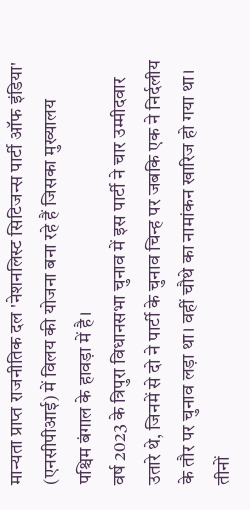मान्यता प्राप्त राजनीतिक दल 'नेशनलिस्ट सिटिजन्स पार्टी ऑफ इंडिया' (एनसीपीआई) में विलय की योजना बना रहे हैं जिसका मुख्यालय पश्चिम बंगाल के हावड़ा में है।
वर्ष 2023 के त्रिपुरा विधानसभा चुनाव में इस पार्टी ने चार उम्मीदवार उतारे थे, जिनमें से दो ने पार्टी के चुनाव चिन्ह पर जबकि एक ने निर्दलीय के तौर पर चुनाव लड़ा था। वहीं चौथे का नामांकन खारिज हो गया था। तीनों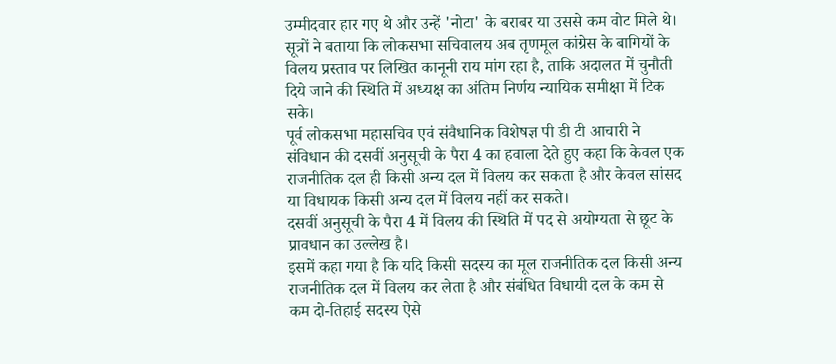उम्मीदवार हार गए थे और उन्हें 'नोटा' के बराबर या उससे कम वोट मिले थे।
सूत्रों ने बताया कि लोकसभा सचिवालय अब तृणमूल कांग्रेस के बागियों के विलय प्रस्ताव पर लिखित कानूनी राय मांग रहा है, ताकि अदालत में चुनौती दिये जाने की स्थिति में अध्यक्ष का अंतिम निर्णय न्यायिक समीक्षा में टिक सके।
पूर्व लोकसभा महासचिव एवं संवैधानिक विशेषज्ञ पी डी टी आचारी ने संविधान की दसवीं अनुसूची के पैरा 4 का हवाला देते हुए कहा कि केवल एक राजनीतिक दल ही किसी अन्य दल में विलय कर सकता है और केवल सांसद या विधायक किसी अन्य दल में विलय नहीं कर सकते।
दसवीं अनुसूची के पैरा 4 में विलय की स्थिति में पद से अयोग्यता से छूट के प्रावधान का उल्लेख है।
इसमें कहा गया है कि यदि किसी सदस्य का मूल राजनीतिक दल किसी अन्य राजनीतिक दल में विलय कर लेता है और संबंधित विधायी दल के कम से कम दो-तिहाई सदस्य ऐसे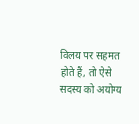विलय पर सहमत होते हैं, तो ऐसे सदस्य को अयोग्य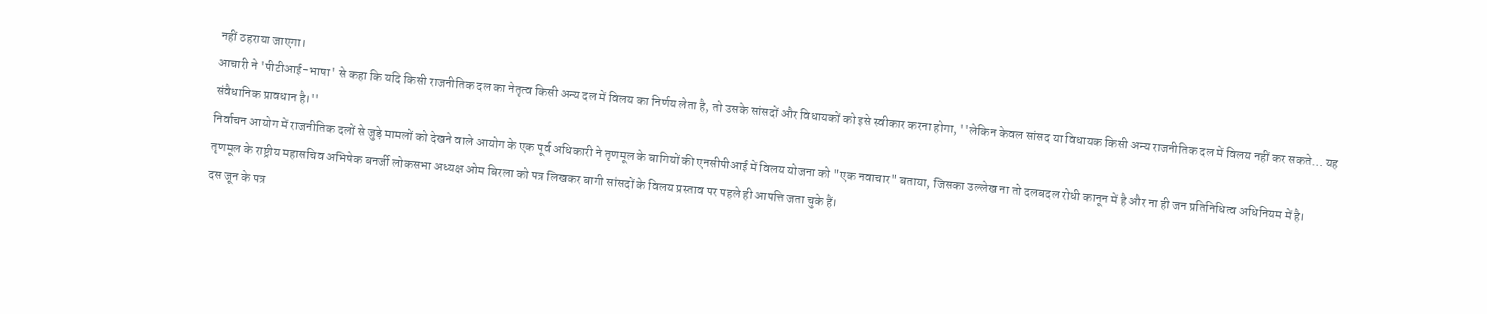नहीं ठहराया जाएगा।
आचारी ने 'पीटीआई-भाषा' से कहा कि यदि किसी राजनीतिक दल का नेतृत्व किसी अन्य दल में विलय का निर्णय लेता है, तो उसके सांसदों और विधायकों को इसे स्वीकार करना होगा, ''लेकिन केवल सांसद या विधायक किसी अन्य राजनीतिक दल में विलय नहीं कर सकते… यह संवैधानिक प्रावधान है।''
निर्वाचन आयोग में राजनीतिक दलों से जुड़े मामलों को देखने वाले आयोग के एक पूर्व अधिकारी ने तृणमूल के बागियों की एनसीपीआई में विलय योजना को "एक नवाचार" बताया, जिसका उल्लेख ना तो दलबदल रोधी कानून में है और ना ही जन प्रतिनिधित्व अधिनियम में है।
तृणमूल के राष्ट्रीय महासचिव अभिषेक बनर्जी लोकसभा अध्यक्ष ओम बिरला को पत्र लिखकर बागी सांसदों के विलय प्रस्ताव पर पहले ही आपत्ति जता चुके हैं।
दस जून के पत्र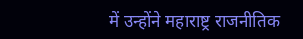में उन्होंने महाराष्ट्र राजनीतिक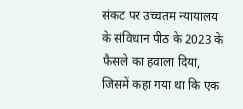संकट पर उच्चतम न्यायालय के संविधान पीठ के 2023 के फैसले का हवाला दिया, जिसमें कहा गया था कि एक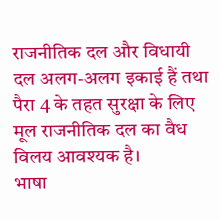राजनीतिक दल और विधायी दल अलग-अलग इकाई हैं तथा पैरा 4 के तहत सुरक्षा के लिए मूल राजनीतिक दल का वैध विलय आवश्यक है।
भाषा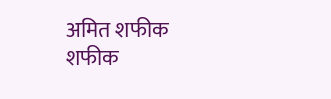अमित शफीक
शफीक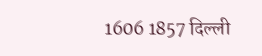1606 1857 दिल्ली